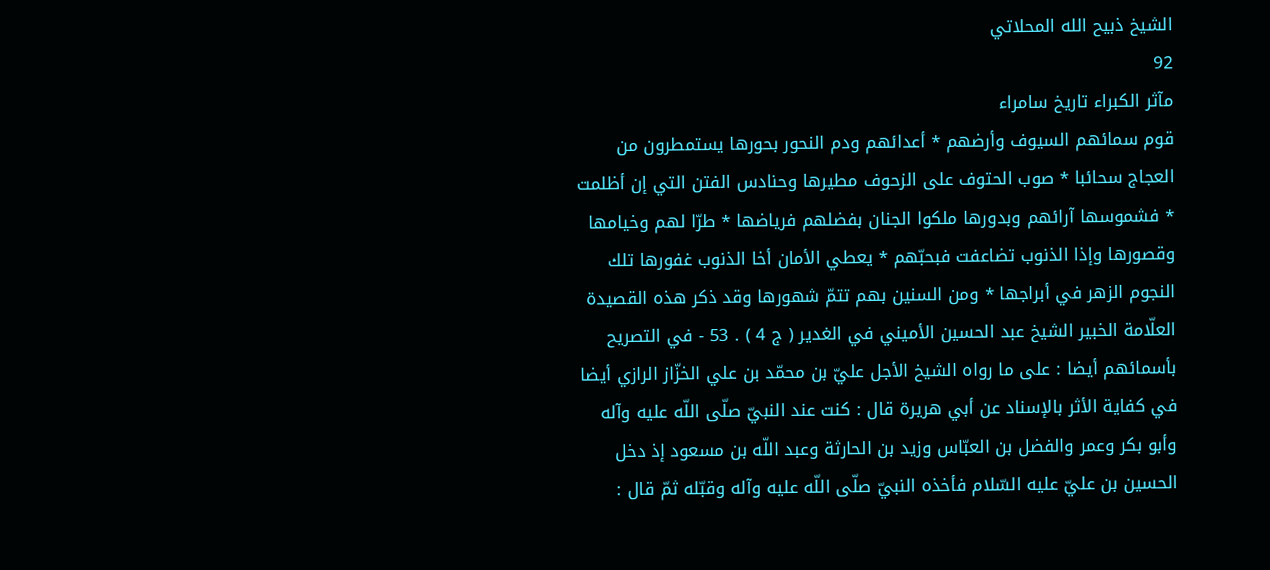الشيخ ذبيح الله المحلاتي
92
مآثر الكبراء تاريخ سامراء
قوم سمائهم السيوف وأرضهم * أعدائهم ودم النحور بحورها يستمطرون من العجاج سحائبا * صوب الحتوف على الزحوف مطيرها وحنادس الفتن التي إن أظلمت * فشموسها آرائهم وبدورها ملكوا الجنان بفضلهم فرياضها * طرّا لهم وخيامها وقصورها وإذا الذنوب تضاعفت فبحبّهم * يعطي الأمان أخا الذنوب غفورها تلك النجوم الزهر في أبراجها * ومن السنين بهم تتمّ شهورها وقد ذكر هذه القصيدة العلّامة الخبير الشيخ عبد الحسين الأميني في الغدير ( ج 4 ) . 53 - في التصريح بأسمائهم أيضا : على ما رواه الشيخ الأجل عليّ بن محمّد بن علي الخزّاز الرازي أيضا في كفاية الأثر بالإسناد عن أبي هريرة قال : كنت عند النبيّ صلّى اللّه عليه وآله وأبو بكر وعمر والفضل بن العبّاس وزيد بن الحارثة وعبد اللّه بن مسعود إذ دخل الحسين بن عليّ عليه السّلام فأخذه النبيّ صلّى اللّه عليه وآله وقبّله ثمّ قال :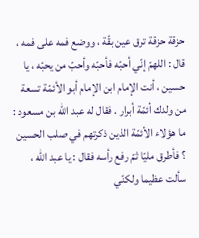حزقة حزقة ترق عين بقّة ، ووضع فمه على فمه ، قال : اللهمّ إنّي أحبّه فأحبّه وأحبّ من يحبّه ، يا حسين ، أنت الإمام ابن الإمام أبو الأئمّة تسعة من ولدك أئمّة أبرار . فقال له عبد اللّه بن مسعود : ما هؤلاء الأئمّة الذين ذكرتهم في صلب الحسين ؟ فأطرق مليّا ثمّ رفع رأسه فقال : يا عبد اللّه ، سألت عظيما ولكنّي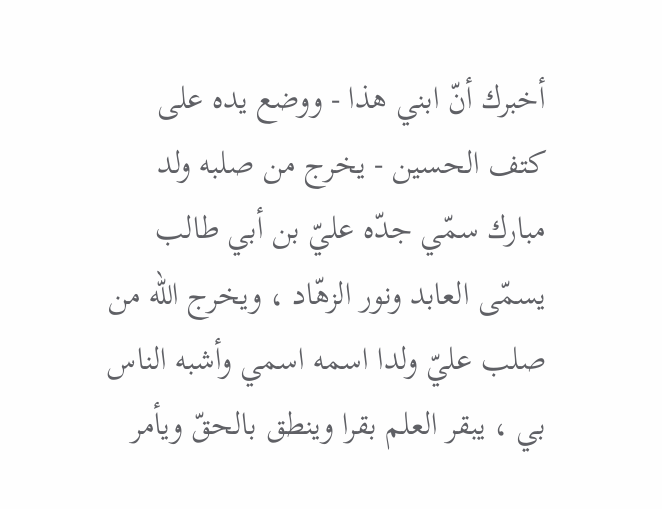أخبرك أنّ ابني هذا - ووضع يده على كتف الحسين - يخرج من صلبه ولد مبارك سمّي جدّه عليّ بن أبي طالب يسمّى العابد ونور الزهّاد ، ويخرج اللّه من صلب عليّ ولدا اسمه اسمي وأشبه الناس بي ، يبقر العلم بقرا وينطق بالحقّ ويأمر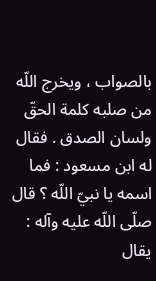بالصواب ، ويخرج اللّه من صلبه كلمة الحقّ ولسان الصدق . فقال له ابن مسعود : فما اسمه يا نبيّ اللّه ؟ قال صلّى اللّه عليه وآله : يقال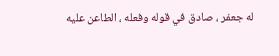له جعفر ، صادق في قوله وفعله ، الطاعن عليه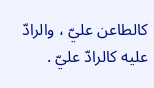كالطاعن عليّ ، والرادّ عليه كالرادّ عليّ .